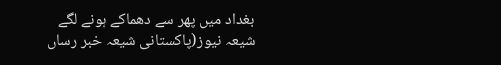بغداد میں پھر سے دھماکے ہونے لگے
شیعہ نیوز(پاکستانی شیعہ خبر رساں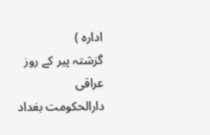ادارہ )
گزشتہ پیر کے روز عراقی دارالحکومت بغداد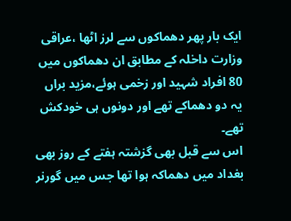ایک بار پھر دھماکوں سے لرز اٹھا ،عراقی وزارت داخلہ کے مطابق ان دھماکوں میں 80 افراد شہید اور زخمی ہوئے،مزید براں یہ دو دھماکے تھے اور دونوں ہی خودکش تھے۔
اس سے قبل بھی گزشتہ ہفتے کے روز بھی بغداد میں دھماکہ ہوا تھا جس میں گورنر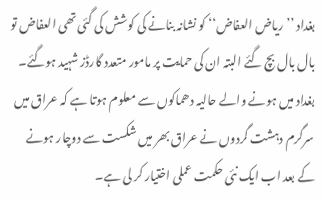بغداد ’’ریاض العفاض‘‘ کو نشانہ بنانے کی کوشش کی گئی تھی العفاض تو بال بال بچ گئے البتہ ان کی حمایت پر مامور متعدد گارڈز شہید ہوگئے۔
بغداد میں ہونے والے حالیہ دھماکوں سے معلوم ہوتا ہے کہ عراق میں سرگرم دہشت گردوں نے عراق بھر میں شکست سے دوچار ہونے کے بعد اب ایک نئی حکمت عملی اختیار کر لی ہے۔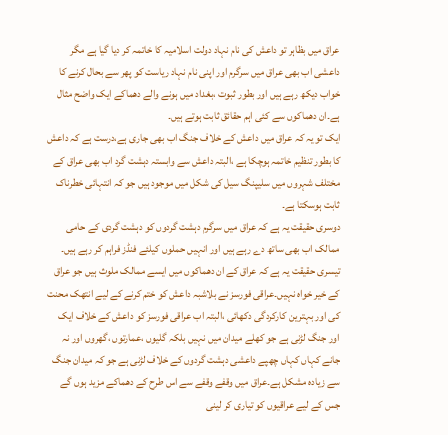عراق میں بظاہر تو داعش کی نام نہاد دولت اسلامیہ کا خاتمہ کر دیا گیا ہے مگر داعشی اب بھی عراق میں سرگرم اور اپنی نام نہاد ریاست کو پھر سے بحال کرنے کا خواب دیکھ رہے ہیں اور بطور ثبوت ،بغداد میں ہونے والے دھماکے ایک واضح مثال ہے۔ان دھماکوں سے کئی اہم حقائق ثابت ہوتے ہیں۔
ایک تو یہ کہ عراق میں داعش کے خلاف جنگ اب بھی جاری ہے،درست ہے کہ داعش کا بطور تنظیم خاتمہ ہوچکا ہے ،البتہ داعش سے وابستہ دہشت گرد اب بھی عراق کے مختلف شہروں میں سلیپنگ سیل کی شکل میں موجود ہیں جو کہ انتہائی خطرناک ثابت ہوسکتا ہے۔
دوسری حقیقت یہ ہے کہ عراق میں سرگرم دہشت گردوں کو دہشت گردی کے حامی ممالک اب بھی ساتھ دے رہے ہیں اور انہیں حملوں کیلئے فنڈز فراہم کر رہے ہیں۔
تیسری حقیقت یہ ہے کہ عراق کے ان دھماکوں میں ایسے ممالک ملوث ہیں جو عراق کے خیر خواہ نہیں۔عراقی فورسز نے بلاشبہ داعش کو ختم کرنے کے لیے انتھک محنت کی اور بہترین کارکردگی دکھائی ،البتہ اب عراقی فورسز کو داعش کے خلاف ایک اور جنگ لڑنی ہے جو کھلے میدان میں نہیں بلکہ گلیوں ،عمارتوں ،گھروں اور نہ جانے کہاں کہاں چھپے داعشی دہشت گردوں کے خلاف لڑنی ہے جو کہ میدان جنگ سے زیادہ مشکل ہے۔عراق میں وقفے وقفے سے اس طرح کے دھماکے مزید ہوں گے جس کے لیے عراقیوں کو تیاری کر لینی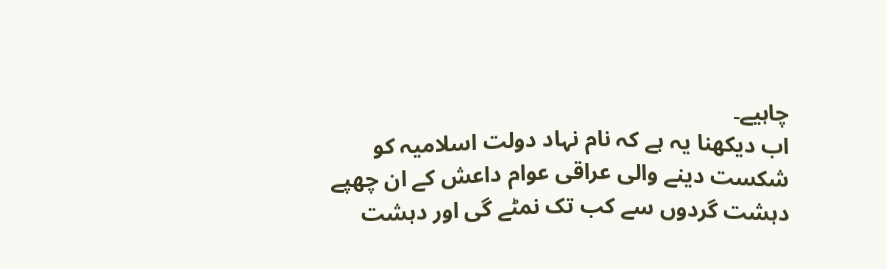چاہیے۔
اب دیکھنا یہ ہے کہ نام نہاد دولت اسلامیہ کو شکست دینے والی عراقی عوام داعش کے ان چھپے دہشت گردوں سے کب تک نمٹے گی اور دہشت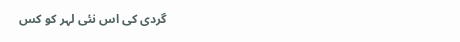گردی کی اس نئی لہر کو کس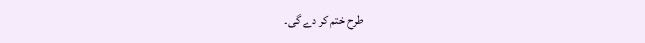طرح ختم کر دے گی۔